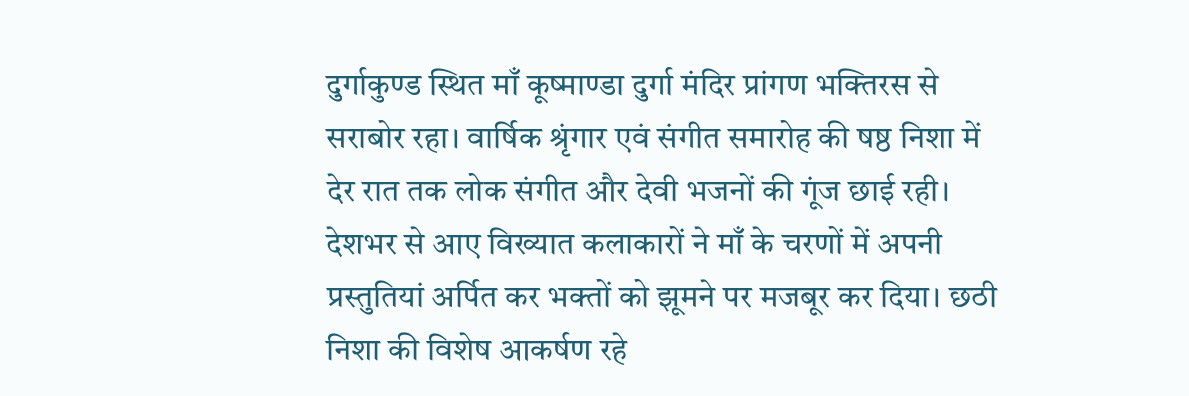दुर्गाकुण्ड स्थित माँ कूष्माण्डा दुर्गा मंदिर प्रांगण भक्तिरस से सराबोर रहा। वार्षिक श्रृंगार एवं संगीत समारोह की षष्ठ निशा में देर रात तक लोक संगीत और देवी भजनों की गूंज छाई रही। देशभर से आए विख्यात कलाकारों ने माँ के चरणों में अपनी प्रस्तुतियां अर्पित कर भक्तों को झूमने पर मजबूर कर दिया। छठी निशा की विशेष आकर्षण रहे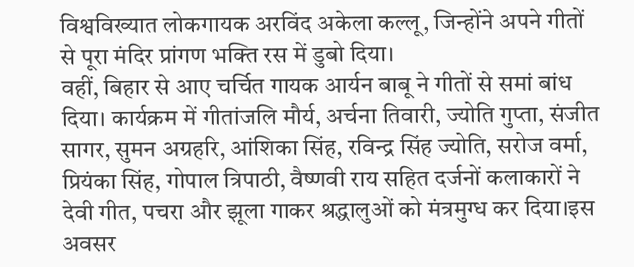विश्वविख्यात लोकगायक अरविंद अकेला कल्लू, जिन्होंने अपने गीतों से पूरा मंदिर प्रांगण भक्ति रस में डुबो दिया।
वहीं, बिहार से आए चर्चित गायक आर्यन बाबू ने गीतों से समां बांध दिया। कार्यक्रम में गीतांजलि मौर्य, अर्चना तिवारी, ज्योति गुप्ता, संजीत सागर, सुमन अग्रहरि, आंशिका सिंह, रविन्द्र सिंह ज्योति, सरोज वर्मा, प्रियंका सिंह, गोपाल त्रिपाठी, वैष्णवी राय सहित दर्जनों कलाकारों ने देवी गीत, पचरा और झूला गाकर श्रद्धालुओं को मंत्रमुग्ध कर दिया।इस अवसर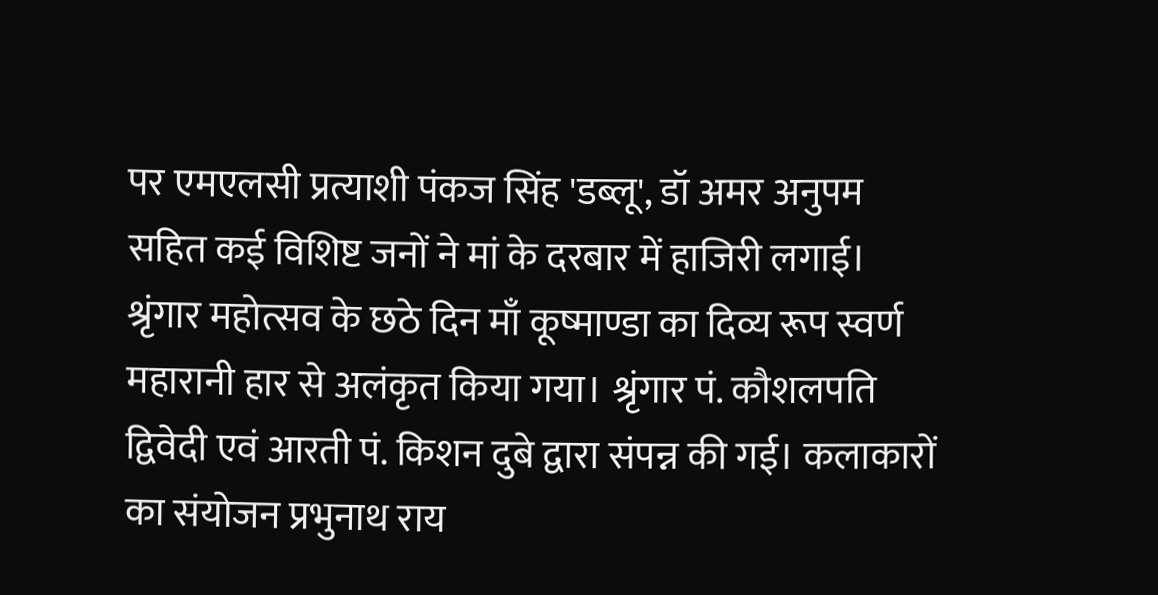पर एमएलसी प्रत्याशी पंकज सिंह 'डब्लू', डॉ अमर अनुपम सहित कई विशिष्ट जनों ने मां के दरबार में हाजिरी लगाई। श्रृंगार महोत्सव के छठे दिन माँ कूष्माण्डा का दिव्य रूप स्वर्ण महारानी हार से अलंकृत किया गया। श्रृंगार पं. कौशलपति द्विवेदी एवं आरती पं. किशन दुबे द्वारा संपन्न की गई। कलाकारों का संयोजन प्रभुनाथ राय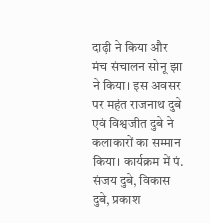दाढ़ी ने किया और मंच संचालन सोनू झा ने किया। इस अवसर पर महंत राजनाथ दुबे एवं विश्वजीत दुबे ने कलाकारों का सम्मान किया। कार्यक्रम में पं. संजय दुबे, विकास दुबे, प्रकाश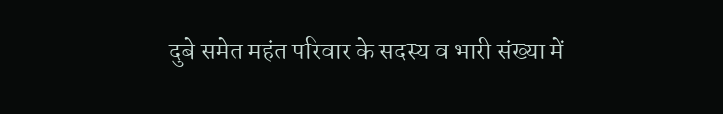दुबे समेत महंत परिवार के सदस्य व भारी संख्या में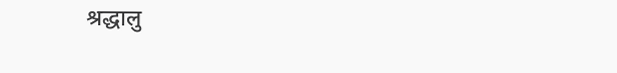श्रद्धालु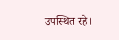उपस्थित रहे।